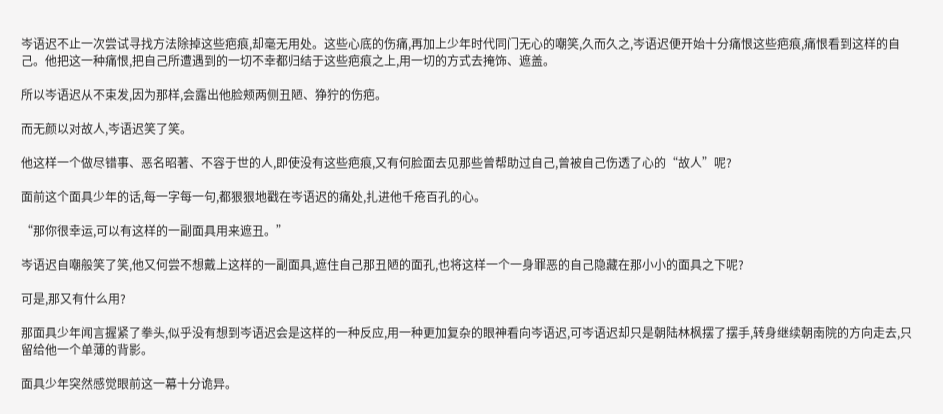岑语迟不止一次尝试寻找方法除掉这些疤痕,却毫无用处。这些心底的伤痛,再加上少年时代同门无心的嘲笑,久而久之,岑语迟便开始十分痛恨这些疤痕,痛恨看到这样的自己。他把这一种痛恨,把自己所遭遇到的一切不幸都归结于这些疤痕之上,用一切的方式去掩饰、遮盖。

所以岑语迟从不束发,因为那样,会露出他脸颊两侧丑陋、狰狞的伤疤。

而无颜以对故人,岑语迟笑了笑。

他这样一个做尽错事、恶名昭著、不容于世的人,即使没有这些疤痕,又有何脸面去见那些曾帮助过自己,曾被自己伤透了心的“故人”呢?

面前这个面具少年的话,每一字每一句,都狠狠地戳在岑语迟的痛处,扎进他千疮百孔的心。

“那你很幸运,可以有这样的一副面具用来遮丑。”

岑语迟自嘲般笑了笑,他又何尝不想戴上这样的一副面具,遮住自己那丑陋的面孔,也将这样一个一身罪恶的自己隐藏在那小小的面具之下呢?

可是,那又有什么用?

那面具少年闻言握紧了拳头,似乎没有想到岑语迟会是这样的一种反应,用一种更加复杂的眼神看向岑语迟,可岑语迟却只是朝陆林枫摆了摆手,转身继续朝南院的方向走去,只留给他一个单薄的背影。

面具少年突然感觉眼前这一幕十分诡异。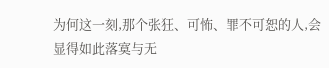为何这一刻,那个张狂、可怖、罪不可恕的人,会显得如此落寞与无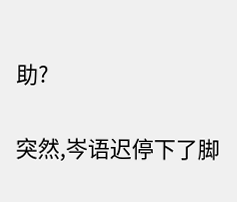助?

突然,岑语迟停下了脚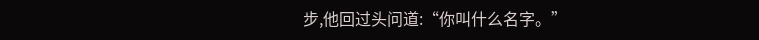步,他回过头问道:“你叫什么名字。”